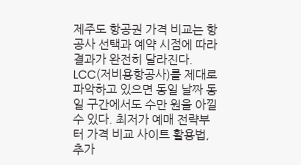제주도 항공권 가격 비교는 항공사 선택과 예약 시점에 따라 결과가 완전히 달라진다. LCC(저비용항공사)를 제대로 파악하고 있으면 동일 날짜 동일 구간에서도 수만 원을 아낄 수 있다. 최저가 예매 전략부터 가격 비교 사이트 활용법, 추가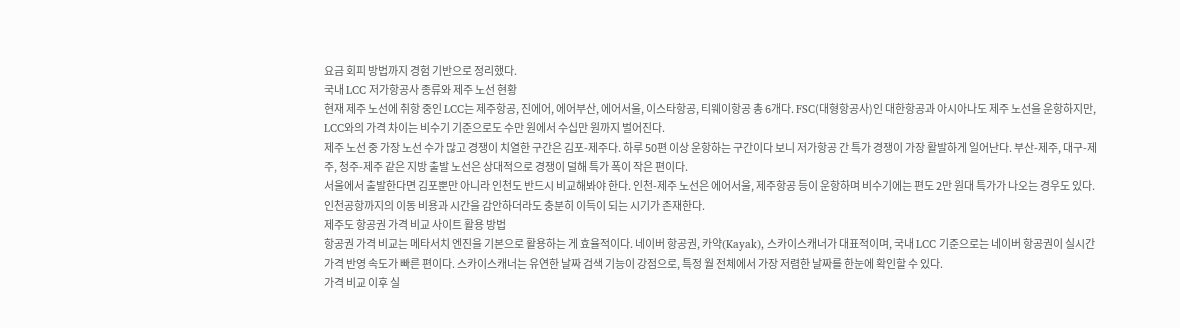요금 회피 방법까지 경험 기반으로 정리했다.
국내 LCC 저가항공사 종류와 제주 노선 현황
현재 제주 노선에 취항 중인 LCC는 제주항공, 진에어, 에어부산, 에어서울, 이스타항공, 티웨이항공 총 6개다. FSC(대형항공사)인 대한항공과 아시아나도 제주 노선을 운항하지만, LCC와의 가격 차이는 비수기 기준으로도 수만 원에서 수십만 원까지 벌어진다.
제주 노선 중 가장 노선 수가 많고 경쟁이 치열한 구간은 김포-제주다. 하루 50편 이상 운항하는 구간이다 보니 저가항공 간 특가 경쟁이 가장 활발하게 일어난다. 부산-제주, 대구-제주, 청주-제주 같은 지방 출발 노선은 상대적으로 경쟁이 덜해 특가 폭이 작은 편이다.
서울에서 출발한다면 김포뿐만 아니라 인천도 반드시 비교해봐야 한다. 인천-제주 노선은 에어서울, 제주항공 등이 운항하며 비수기에는 편도 2만 원대 특가가 나오는 경우도 있다. 인천공항까지의 이동 비용과 시간을 감안하더라도 충분히 이득이 되는 시기가 존재한다.
제주도 항공권 가격 비교 사이트 활용 방법
항공권 가격 비교는 메타서치 엔진을 기본으로 활용하는 게 효율적이다. 네이버 항공권, 카약(Kayak), 스카이스캐너가 대표적이며, 국내 LCC 기준으로는 네이버 항공권이 실시간 가격 반영 속도가 빠른 편이다. 스카이스캐너는 유연한 날짜 검색 기능이 강점으로, 특정 월 전체에서 가장 저렴한 날짜를 한눈에 확인할 수 있다.
가격 비교 이후 실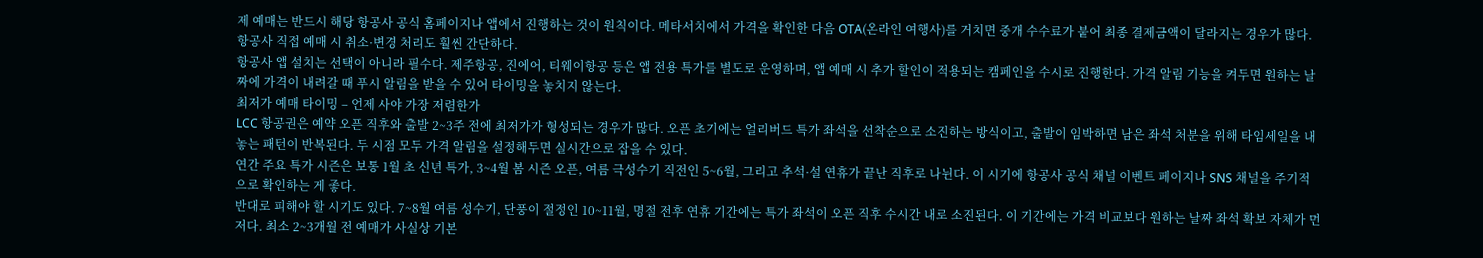제 예매는 반드시 해당 항공사 공식 홈페이지나 앱에서 진행하는 것이 원칙이다. 메타서치에서 가격을 확인한 다음 OTA(온라인 여행사)를 거치면 중개 수수료가 붙어 최종 결제금액이 달라지는 경우가 많다. 항공사 직접 예매 시 취소·변경 처리도 훨씬 간단하다.
항공사 앱 설치는 선택이 아니라 필수다. 제주항공, 진에어, 티웨이항공 등은 앱 전용 특가를 별도로 운영하며, 앱 예매 시 추가 할인이 적용되는 캠페인을 수시로 진행한다. 가격 알림 기능을 켜두면 원하는 날짜에 가격이 내려갈 때 푸시 알림을 받을 수 있어 타이밍을 놓치지 않는다.
최저가 예매 타이밍 – 언제 사야 가장 저렴한가
LCC 항공권은 예약 오픈 직후와 출발 2~3주 전에 최저가가 형성되는 경우가 많다. 오픈 초기에는 얼리버드 특가 좌석을 선착순으로 소진하는 방식이고, 출발이 임박하면 남은 좌석 처분을 위해 타임세일을 내놓는 패턴이 반복된다. 두 시점 모두 가격 알림을 설정해두면 실시간으로 잡을 수 있다.
연간 주요 특가 시즌은 보통 1월 초 신년 특가, 3~4월 봄 시즌 오픈, 여름 극성수기 직전인 5~6월, 그리고 추석·설 연휴가 끝난 직후로 나뉜다. 이 시기에 항공사 공식 채널 이벤트 페이지나 SNS 채널을 주기적으로 확인하는 게 좋다.
반대로 피해야 할 시기도 있다. 7~8월 여름 성수기, 단풍이 절정인 10~11월, 명절 전후 연휴 기간에는 특가 좌석이 오픈 직후 수시간 내로 소진된다. 이 기간에는 가격 비교보다 원하는 날짜 좌석 확보 자체가 먼저다. 최소 2~3개월 전 예매가 사실상 기본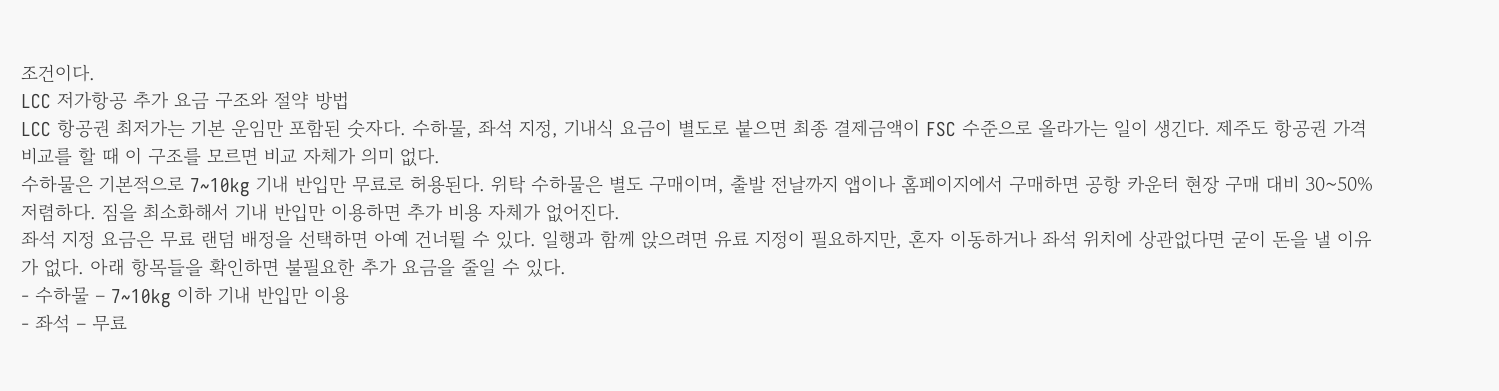조건이다.
LCC 저가항공 추가 요금 구조와 절약 방법
LCC 항공권 최저가는 기본 운임만 포함된 숫자다. 수하물, 좌석 지정, 기내식 요금이 별도로 붙으면 최종 결제금액이 FSC 수준으로 올라가는 일이 생긴다. 제주도 항공권 가격 비교를 할 때 이 구조를 모르면 비교 자체가 의미 없다.
수하물은 기본적으로 7~10kg 기내 반입만 무료로 허용된다. 위탁 수하물은 별도 구매이며, 출발 전날까지 앱이나 홈페이지에서 구매하면 공항 카운터 현장 구매 대비 30~50% 저렴하다. 짐을 최소화해서 기내 반입만 이용하면 추가 비용 자체가 없어진다.
좌석 지정 요금은 무료 랜덤 배정을 선택하면 아예 건너뛸 수 있다. 일행과 함께 앉으려면 유료 지정이 필요하지만, 혼자 이동하거나 좌석 위치에 상관없다면 굳이 돈을 낼 이유가 없다. 아래 항목들을 확인하면 불필요한 추가 요금을 줄일 수 있다.
- 수하물 – 7~10kg 이하 기내 반입만 이용
- 좌석 – 무료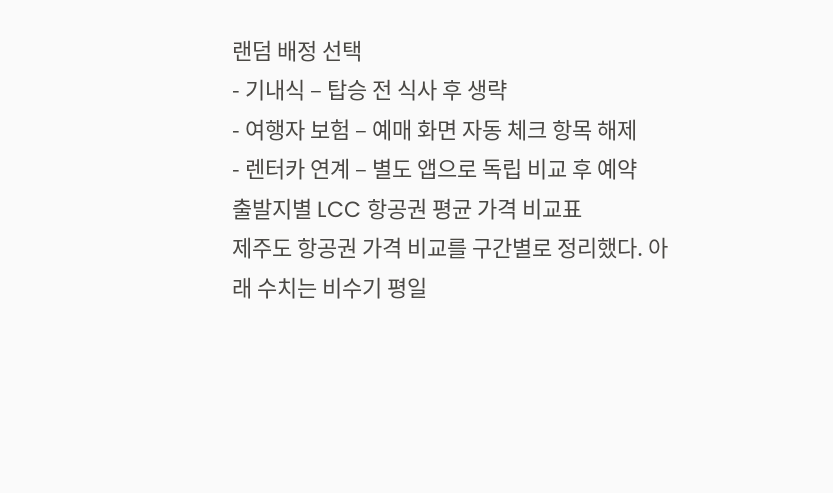랜덤 배정 선택
- 기내식 – 탑승 전 식사 후 생략
- 여행자 보험 – 예매 화면 자동 체크 항목 해제
- 렌터카 연계 – 별도 앱으로 독립 비교 후 예약
출발지별 LCC 항공권 평균 가격 비교표
제주도 항공권 가격 비교를 구간별로 정리했다. 아래 수치는 비수기 평일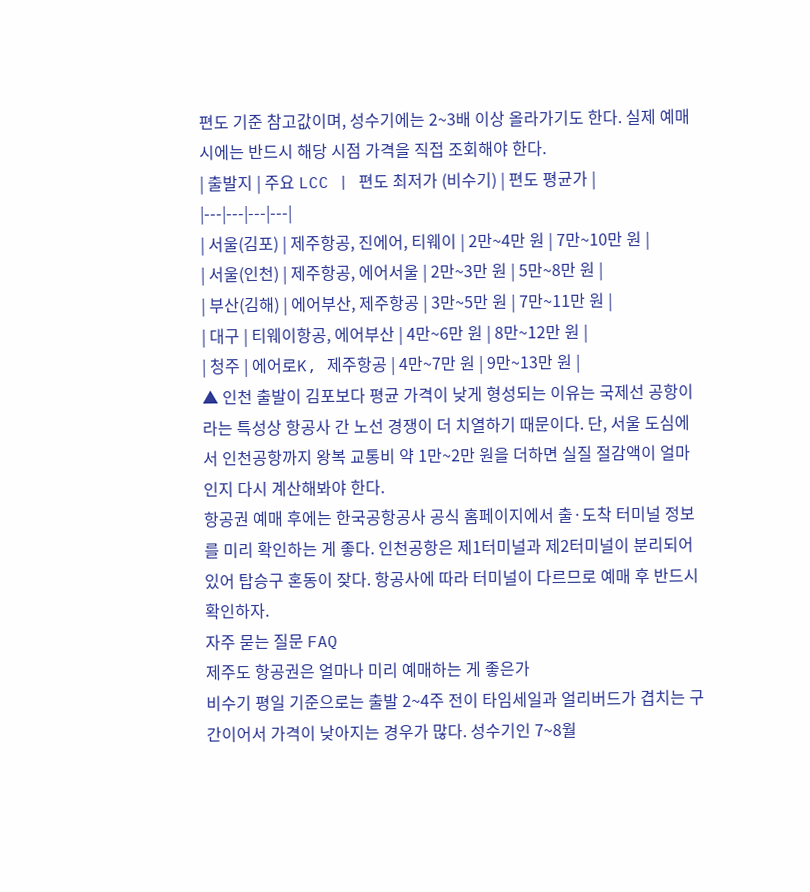편도 기준 참고값이며, 성수기에는 2~3배 이상 올라가기도 한다. 실제 예매 시에는 반드시 해당 시점 가격을 직접 조회해야 한다.
| 출발지 | 주요 LCC | 편도 최저가 (비수기) | 편도 평균가 |
|---|---|---|---|
| 서울(김포) | 제주항공, 진에어, 티웨이 | 2만~4만 원 | 7만~10만 원 |
| 서울(인천) | 제주항공, 에어서울 | 2만~3만 원 | 5만~8만 원 |
| 부산(김해) | 에어부산, 제주항공 | 3만~5만 원 | 7만~11만 원 |
| 대구 | 티웨이항공, 에어부산 | 4만~6만 원 | 8만~12만 원 |
| 청주 | 에어로K, 제주항공 | 4만~7만 원 | 9만~13만 원 |
▲ 인천 출발이 김포보다 평균 가격이 낮게 형성되는 이유는 국제선 공항이라는 특성상 항공사 간 노선 경쟁이 더 치열하기 때문이다. 단, 서울 도심에서 인천공항까지 왕복 교통비 약 1만~2만 원을 더하면 실질 절감액이 얼마인지 다시 계산해봐야 한다.
항공권 예매 후에는 한국공항공사 공식 홈페이지에서 출·도착 터미널 정보를 미리 확인하는 게 좋다. 인천공항은 제1터미널과 제2터미널이 분리되어 있어 탑승구 혼동이 잦다. 항공사에 따라 터미널이 다르므로 예매 후 반드시 확인하자.
자주 묻는 질문 FAQ
제주도 항공권은 얼마나 미리 예매하는 게 좋은가
비수기 평일 기준으로는 출발 2~4주 전이 타임세일과 얼리버드가 겹치는 구간이어서 가격이 낮아지는 경우가 많다. 성수기인 7~8월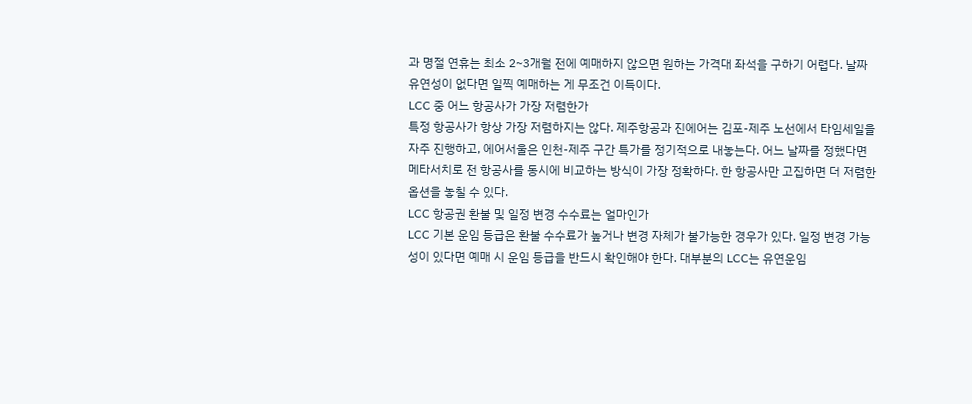과 명절 연휴는 최소 2~3개월 전에 예매하지 않으면 원하는 가격대 좌석을 구하기 어렵다. 날짜 유연성이 없다면 일찍 예매하는 게 무조건 이득이다.
LCC 중 어느 항공사가 가장 저렴한가
특정 항공사가 항상 가장 저렴하지는 않다. 제주항공과 진에어는 김포-제주 노선에서 타임세일을 자주 진행하고, 에어서울은 인천-제주 구간 특가를 정기적으로 내놓는다. 어느 날짜를 정했다면 메타서치로 전 항공사를 동시에 비교하는 방식이 가장 정확하다. 한 항공사만 고집하면 더 저렴한 옵션을 놓칠 수 있다.
LCC 항공권 환불 및 일정 변경 수수료는 얼마인가
LCC 기본 운임 등급은 환불 수수료가 높거나 변경 자체가 불가능한 경우가 있다. 일정 변경 가능성이 있다면 예매 시 운임 등급을 반드시 확인해야 한다. 대부분의 LCC는 유연운임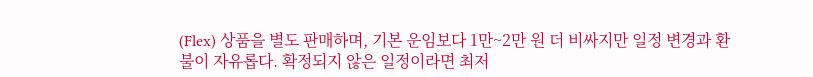(Flex) 상품을 별도 판매하며, 기본 운임보다 1만~2만 원 더 비싸지만 일정 변경과 환불이 자유롭다. 확정되지 않은 일정이라면 최저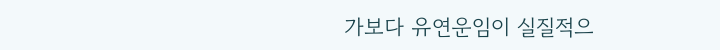가보다 유연운임이 실질적으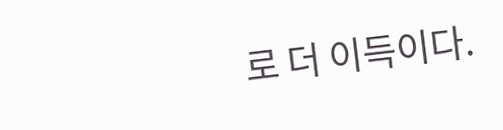로 더 이득이다.